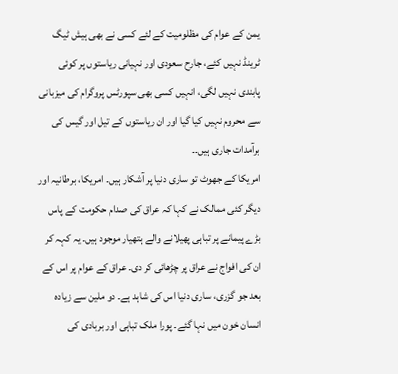یمن کے عوام کی مظلومیت کے لئے کسی نے بھی ہیش ٹیگ ٹرینڈ نہیں کئے، جارح سعودی اور نہیانی ریاستوں پر کوئی پابندی نہیں لگی، انہیں کسی بھی سپورٹس پروگرام کی میزبانی سے محروم نہیں کیا گیا اور ان ریاستوں کے تیل اور گیس کی برآمدات جاری ہیں۔۔
امریکا کے جھوٹ تو ساری دنیا پر آشکار ہیں۔ امریکا، برطانیہ اور دیگر کئی ممالک نے کہا کہ عراق کی صدام حکومت کے پاس بڑے پیمانے پر تباہی پھیلانے والے ہتھیار موجود ہیں۔ یہ کہہ کر ان کی افواج نے عراق پر چڑھائی کر دی۔ عراق کے عوام پر اس کے بعد جو گزری، ساری دنیا اس کی شاہد ہے۔ دو ملین سے زیادہ انسان خون میں نہا گئے۔ پورا ملک تباہی اور بربادی کی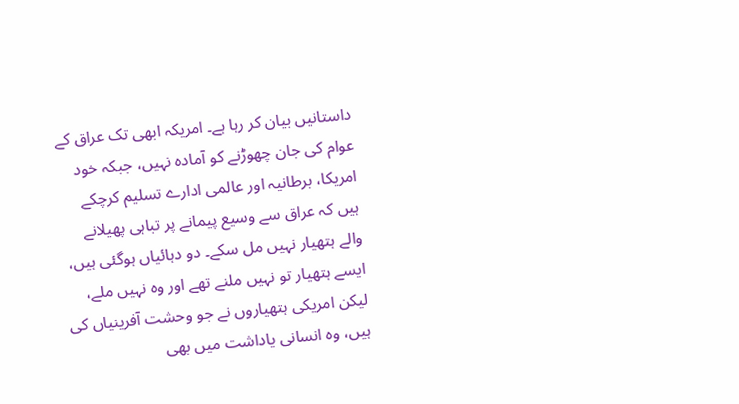داستانیں بیان کر رہا ہے۔ امریکہ ابھی تک عراق کے عوام کی جان چھوڑنے کو آمادہ نہیں، جبکہ خود امریکا، برطانیہ اور عالمی ادارے تسلیم کرچکے ہیں کہ عراق سے وسیع پیمانے پر تباہی پھیلانے والے ہتھیار نہیں مل سکے۔ دو دہائیاں ہوگئی ہیں، ایسے ہتھیار تو نہیں ملنے تھے اور وہ نہیں ملے، لیکن امریکی ہتھیاروں نے جو وحشت آفرینیاں کی ہیں، وہ انسانی یاداشت میں بھی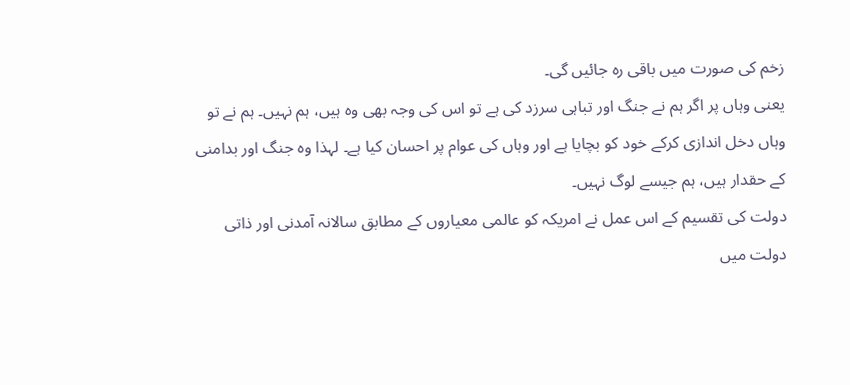زخم کی صورت میں باقی رہ جائیں گی۔
یعنی وہاں پر اگر ہم نے جنگ اور تباہی سرزد کی ہے تو اس کی وجہ بھی وہ ہیں، ہم نہیں۔ ہم نے تو وہاں دخل اندازی کرکے خود کو بچایا ہے اور وہاں کی عوام پر احسان کیا ہے۔ لہذا وہ جنگ اور بدامنی کے حقدار ہیں، ہم جیسے لوگ نہیں۔
دولت کی تقسیم کے اس عمل نے امریکہ کو عالمی معیاروں کے مطابق سالانہ آمدنی اور ذاتی دولت میں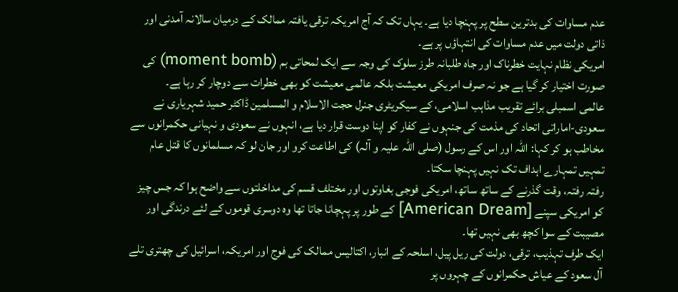عدم مساوات کی بدترین سطح پر پہنچا دیا ہے۔ یہاں تک کہ آج امریکہ ترقی یافتہ ممالک کے درمیان سالانہ آمدنی اور ذاتی دولت میں عدم مساوات کی انتہاؤں پر ہے۔
امریکی نظام نہایت خطرناک اور جاہ طلبانہ طرز سلوک کی وجہ سے ایک لمحاتی بم (moment bomb) کی صورت اختیار کر گیا ہے جو نہ صرف امریکی معیشت بلکہ عالمی معیشت کو بھی خطرات سے دوچار کر رہا ہے۔
عالمی اسمبلی برائے تقریب مذاہب اسلامی، کے سیکریٹری جنرل حجت الاسلام و المسلمین ڈاکٹر حمید شہریاری نے سعودی-اماراتی اتحاد کی مذمت کی جنہوں نے کفار کو اپنا دوست قرار دیا ہے، انہوں نے سعودی و نہیانی حکمرانوں سے مخاطب ہو کر کہا: اللہ اور اس کے رسول (صلی اللہ علیہ و آلہ) کی اطاعت کرو اور جان لو کہ مسلمانوں کا قتل عام تمہیں تمہارے اہداف تک نہیں پہنچا سکتا۔
رفتہ رفتہ، وقت گذرنے کے ساتھ ساتھ، امریکی فوجی بغاوتوں اور مختلف قسم کی مداخلتوں سے واضح ہوا کہ جس چیز کو امریکی سپنے [American Dream] کے طور پر پہچانا جاتا تھا وہ دوسری قوموں کے لئے درندگی اور مصیبت کے سوا کچھ بھی نہیں تھا۔
ایک طرف تہذیب، ترقی، دولت کی ریل پیل، اسلحہ کے انبار، اکتالیس ممالک کی فوج اور امریکہ، اسرائیل کی چھتری تلے آل سعود کے عیاش حکمرانوں کے چہروں پر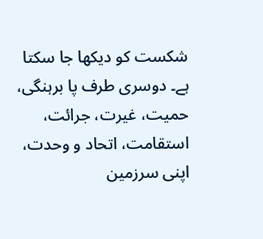شکست کو دیکھا جا سکتا ہے۔ دوسری طرف پا برہنگی، حمیت، غیرت، جرائت، استقامت، اتحاد و وحدت، اپنی سرزمین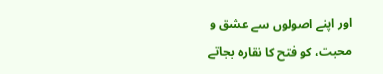اور اپنے اصولوں سے عشق و محبت، کو فتح کا نقارہ بجاتے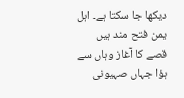دیکھا جا سکتا ہے۔ اہل یمن فتح مند ہیں
قصے کا آغاز وہاں سے ہؤا جہاں صہیونی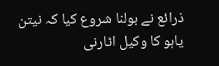ذرائع نے بولنا شروع کیا کہ نیتن یاہو کا وکیل اٹارنی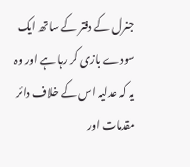جنرل کے دفتر کے ساتھ ایک سودے بازی کر رہا ہے اور وہ یہ کہ عدلیہ اس کے خلاف دائر مقدمات اور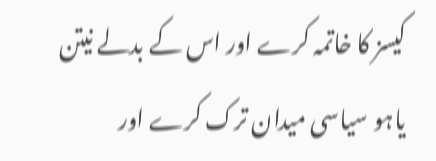کیسز کا خاتمہ کرے اور اس کے بدلے نیتن یاہو سیاسی میدان ترک کرے اور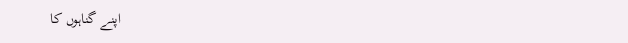اپنے گناہوں کا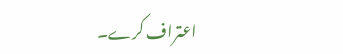اعتراف کرے۔